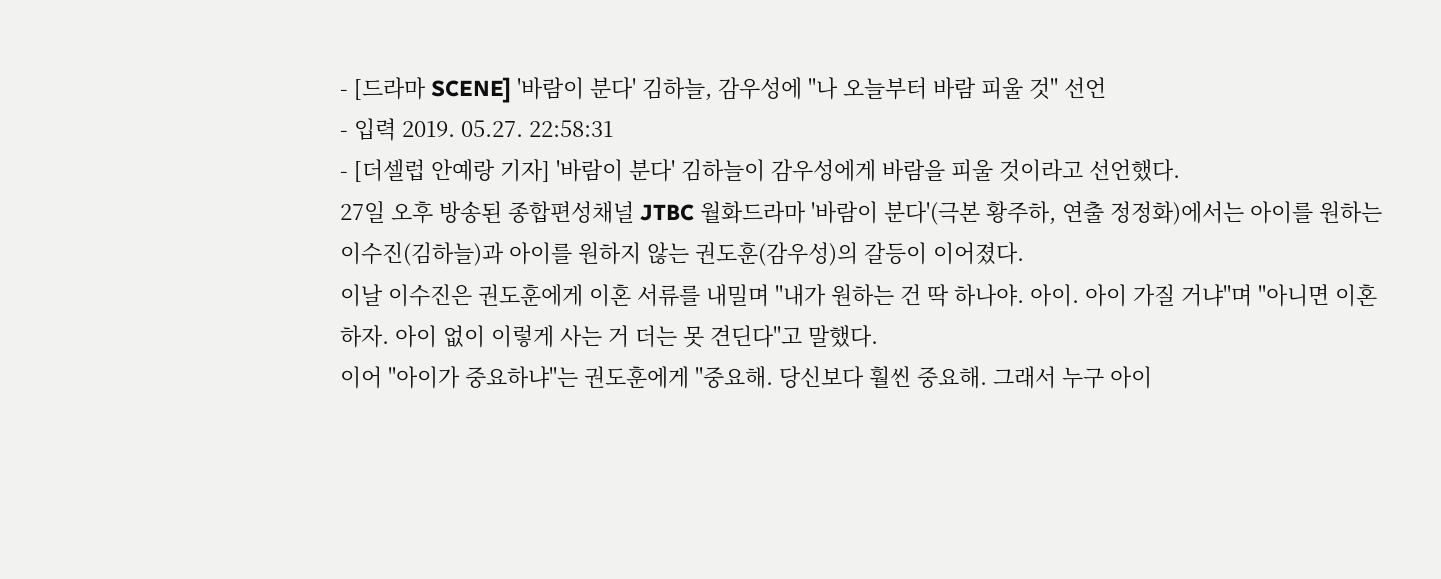- [드라마 SCENE] '바람이 분다' 김하늘, 감우성에 "나 오늘부터 바람 피울 것" 선언
- 입력 2019. 05.27. 22:58:31
- [더셀럽 안예랑 기자] '바람이 분다' 김하늘이 감우성에게 바람을 피울 것이라고 선언했다.
27일 오후 방송된 종합편성채널 JTBC 월화드라마 '바람이 분다'(극본 황주하, 연출 정정화)에서는 아이를 원하는 이수진(김하늘)과 아이를 원하지 않는 권도훈(감우성)의 갈등이 이어졌다.
이날 이수진은 권도훈에게 이혼 서류를 내밀며 "내가 원하는 건 딱 하나야. 아이. 아이 가질 거냐"며 "아니면 이혼하자. 아이 없이 이렇게 사는 거 더는 못 견딘다"고 말했다.
이어 "아이가 중요하냐"는 권도훈에게 "중요해. 당신보다 훨씬 중요해. 그래서 누구 아이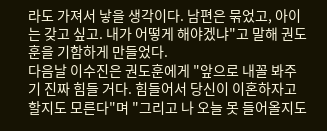라도 가져서 낳을 생각이다. 남편은 묶었고, 아이는 갖고 싶고. 내가 어떻게 해야겠냐"고 말해 권도훈을 기함하게 만들었다.
다음날 이수진은 권도훈에게 "앞으로 내꼴 봐주기 진짜 힘들 거다. 힘들어서 당신이 이혼하자고 할지도 모른다"며 "그리고 나 오늘 못 들어올지도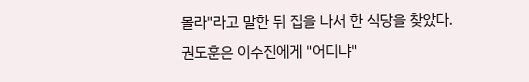몰라"라고 말한 뒤 집을 나서 한 식당을 찾았다.
권도훈은 이수진에게 "어디냐"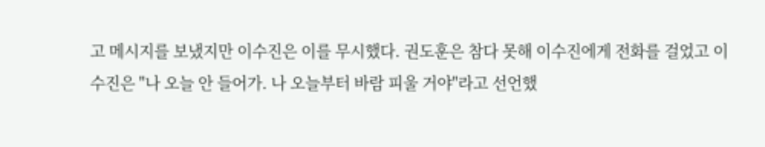고 메시지를 보냈지만 이수진은 이를 무시했다. 권도훈은 참다 못해 이수진에게 전화를 걸었고 이수진은 "나 오늘 안 들어가. 나 오늘부터 바람 피울 거야"라고 선언했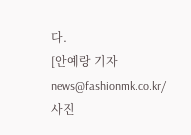다.
[안예랑 기자 news@fashionmk.co.kr/사진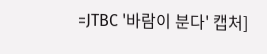=JTBC '바람이 분다' 캡처]